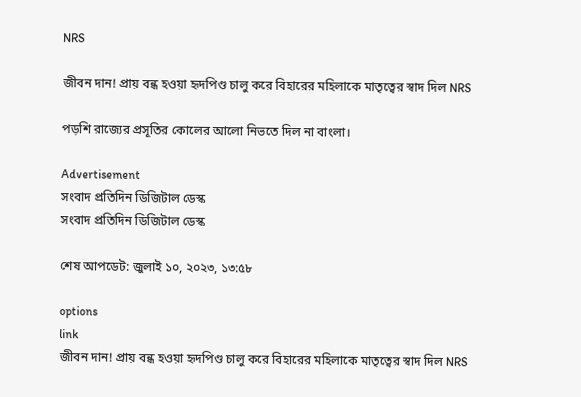NRS

জীবন দান! প্রায় বন্ধ হওয়া হৃদপিণ্ড চালু করে বিহারের মহিলাকে মাতৃত্বের স্বাদ দিল NRS

পড়শি রাজ্যের প্রসূতির কোলের আলো নিভতে দিল না বাংলা।

Advertisement
সংবাদ প্রতিদিন ডিজিটাল ডেস্ক
সংবাদ প্রতিদিন ডিজিটাল ডেস্ক

শেষ আপডেট: জুলাই ১০, ২০২৩, ১৩:৫৮

options
link
জীবন দান! প্রায় বন্ধ হওয়া হৃদপিণ্ড চালু করে বিহারের মহিলাকে মাতৃত্বের স্বাদ দিল NRS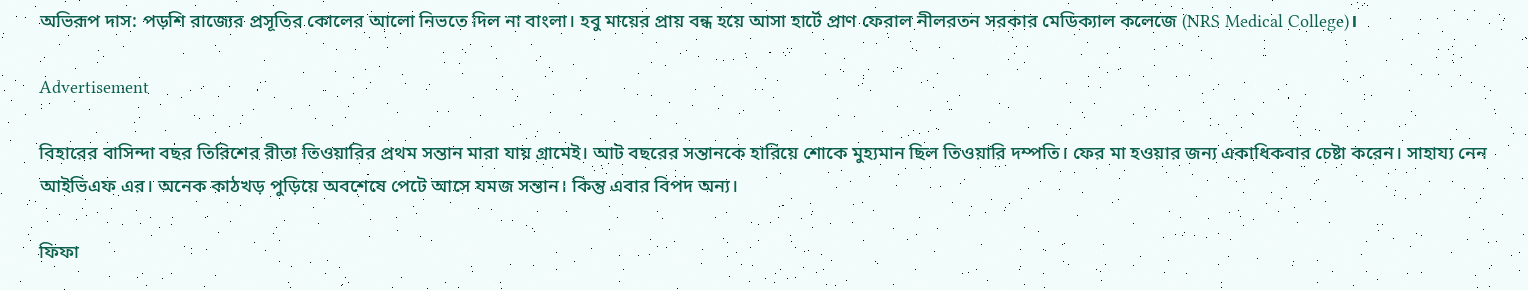অভিরূপ দাস: পড়শি রাজ্যের প্রসূতির কোলের আলো নিভতে দিল না বাংলা। হবু মায়ের প্রায় বন্ধ হয়ে আসা হার্টে প্রাণ ফেরাল নীলরতন সরকার মেডিক্যাল কলেজে (NRS Medical College)।

Advertisement

বিহারের বাসিন্দা বছর তিরিশের রীতা তিওয়ারির প্রথম সন্তান মারা যায় গ্রামেই। আট বছরের সন্তানকে হারিয়ে শোকে মুহ্যমান ছিল তিওয়ারি দম্পতি। ফের মা হওয়ার জন্য একাধিকবার চেষ্টা করেন। সাহায্য নেন আইভিএফ এর। অনেক কাঠখড় পুড়িয়ে অবশেষে পেটে আসে যমজ সন্তান। কিন্তু এবার বিপদ অন্য।

ফিফা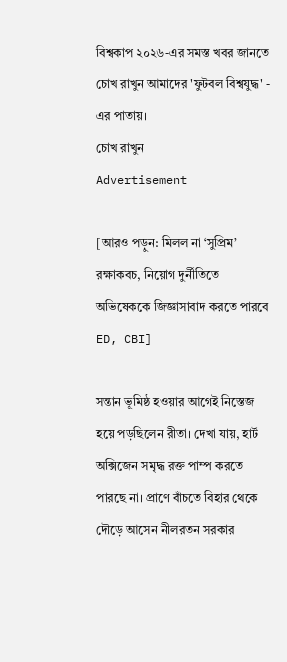বিশ্বকাপ ২০২৬-এর সমস্ত খবর জানতে চোখ রাখুন আমাদের 'ফুটবল বিশ্বযুদ্ধ' - এর পাতায়।
চোখ রাখুন
Advertisement

[আরও পড়ুন: মিলল না ‘সুপ্রিম’ রক্ষাকবচ, নিয়োগ দুর্নীতিতে অভিষেককে জিজ্ঞাসাবাদ করতে পারবে ED, CBI]

সন্তান ভূমিষ্ঠ হওয়ার আগেই নিস্তেজ হয়ে পড়ছিলেন রীতা। দেখা যায়, হার্ট অক্সিজেন সমৃদ্ধ রক্ত পাম্প করতে পারছে না। প্রাণে বাঁচতে বিহার থেকে দৌড়ে আসেন নীলরতন সরকার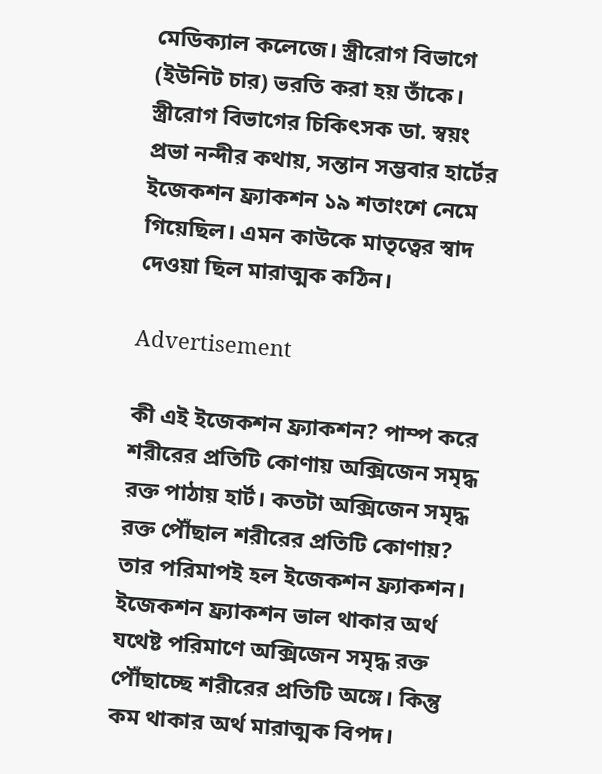মেডিক্যাল কলেজে। স্ত্রীরোগ বিভাগে (ইউনিট চার) ভরতি করা হয় তাঁকে। স্ত্রীরোগ বিভাগের চিকিৎসক ডা. স্বয়ং প্রভা নন্দীর কথায়, সন্তান সম্ভবার হার্টের ইজেকশন ফ্র‍্যাকশন ১৯ শতাংশে নেমে গিয়েছিল। এমন কাউকে মাতৃত্বের স্বাদ দেওয়া ছিল মারাত্মক কঠিন।

Advertisement

কী এই ইজেকশন ফ্র‍্যাকশন? পাম্প করে শরীরের প্রতিটি কোণায় অক্সিজেন সমৃদ্ধ রক্ত পাঠায় হার্ট। কতটা অক্সিজেন সমৃদ্ধ রক্ত পৌঁছাল শরীরের প্রতিটি কোণায়? তার পরিমাপই হল ইজেকশন ফ্র‍্যাকশন। ইজেকশন ফ্র‍্যাকশন ভাল থাকার অর্থ যথেষ্ট পরিমাণে অক্সিজেন সমৃদ্ধ রক্ত পৌঁছাচ্ছে শরীরের প্রতিটি অঙ্গে। কিন্তু কম থাকার অর্থ মারাত্মক বিপদ।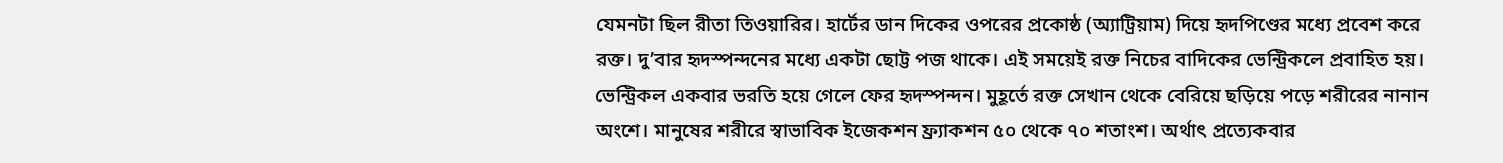যেমনটা ছিল রীতা তিওয়ারির। হার্টের ডান দিকের ওপরের প্রকোষ্ঠ (অ্যাট্রিয়াম) দিয়ে হৃদপিণ্ডের মধ্যে প্রবেশ করে রক্ত। দু’বার হৃদস্পন্দনের মধ্যে একটা ছোট্ট পজ থাকে। এই সময়েই রক্ত নিচের বাদিকের ভেন্ট্রিকলে প্রবাহিত হয়। ভেন্ট্রিকল একবার ভরতি হয়ে গেলে ফের হৃদস্পন্দন। মুহূর্তে রক্ত সেখান থেকে বেরিয়ে ছড়িয়ে পড়ে শরীরের নানান অংশে। মানুষের শরীরে স্বাভাবিক ইজেকশন ফ্র‍্যাকশন ৫০ থেকে ৭০ শতাংশ। অর্থাৎ প্রত্যেকবার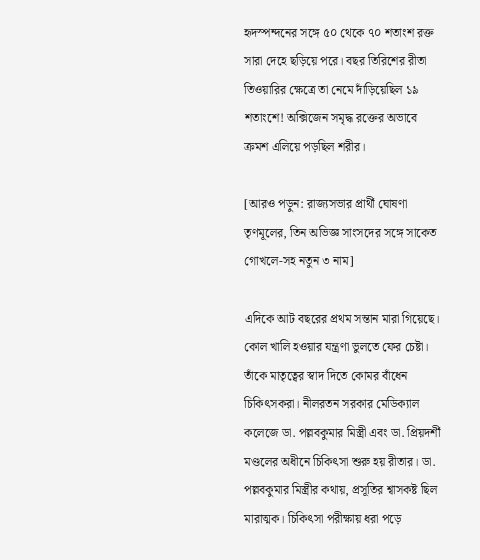হৃদস্পন্দনের সঙ্গে ৫০ থেকে ৭০ শতাংশ রক্ত সারা দেহে ছড়িয়ে পরে। বছর তিরিশের রীতা তিওয়ারির ক্ষেত্রে তা নেমে দাঁড়িয়েছিল ১৯ শতাংশে! অক্সিজেন সমৃদ্ধ রক্তের অভাবে ক্রমশ এলিয়ে পড়ছিল শরীর।

[আরও পড়ুন: রাজ্যসভার প্রার্থী ঘোষণা তৃণমূলের, তিন অভিজ্ঞ সাংসদের সঙ্গে সাকেত গোখলে-সহ নতুন ৩ নাম]

এদিকে আট বছরের প্রথম সন্তান মারা গিয়েছে। কোল খালি হওয়ার যন্ত্রণা ভুলতে ফের চেষ্টা। তাঁকে মাতৃত্বের স্বাদ দিতে কোমর বাঁধেন চিকিৎসকরা। নীলরতন সরকার মেডিক্যাল কলেজে ডা. পল্লবকুমার মিস্ত্রী এবং ডা. প্রিয়দর্শী মণ্ডলের অধীনে চিকিৎসা শুরু হয় রীতার। ডা. পল্লবকুমার মিস্ত্রীর কথায়, প্রসূতির শ্বাসকষ্ট ছিল মারাত্মক। চিকিৎসা পরীক্ষায় ধরা পড়ে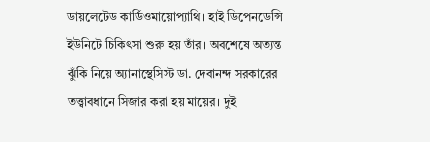ডায়লেটেড কার্ডিওমায়োপ্যাথি। হাই ডিপেনডেন্সি ইউনিটে চিকিৎসা শুরু হয় তাঁর। অবশেষে অত্যন্ত ঝুঁকি নিয়ে অ্যানাস্থেসিস্ট ডা. দেবানন্দ সরকারের তত্ত্বাবধানে সিজার করা হয় মায়ের। দুই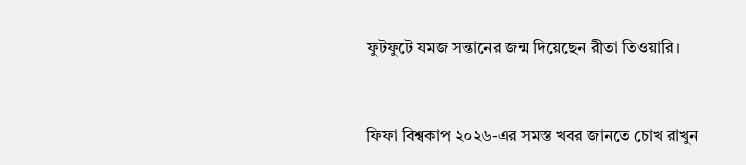ফুটফুটে যমজ সন্তানের জন্ম দিয়েছেন রীতা তিওয়ারি।



ফিফা বিশ্বকাপ ২০২৬-এর সমস্ত খবর জানতে চোখ রাখুন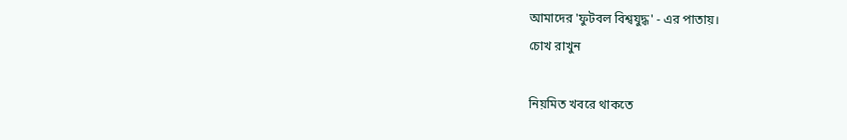আমাদের 'ফুটবল বিশ্বযুদ্ধ' - এর পাতায়।
চোখ রাখুন

নিয়মিত খবরে থাকতে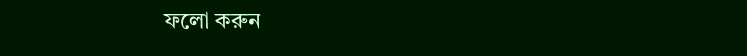ফলো করুন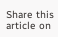Share this article on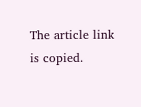The article link is copied.